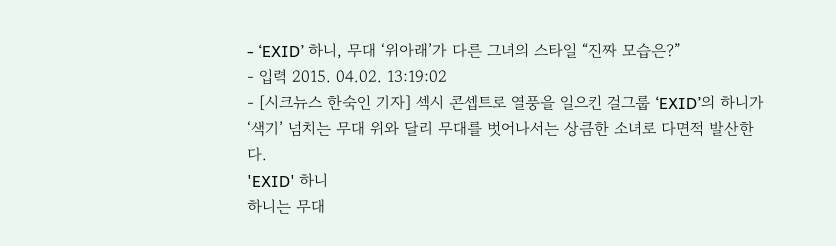- ‘EXID’ 하니, 무대 ‘위아래’가 다른 그녀의 스타일 “진짜 모습은?”
- 입력 2015. 04.02. 13:19:02
- [시크뉴스 한숙인 기자] 섹시 콘셉트로 열풍을 일으킨 걸그룹 ‘EXID’의 하니가 ‘색기’ 넘치는 무대 위와 달리 무대를 벗어나서는 상큼한 소녀로 다면적 발산한다.
'EXID' 하니
하니는 무대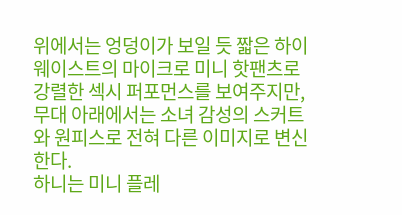위에서는 엉덩이가 보일 듯 짧은 하이웨이스트의 마이크로 미니 핫팬츠로 강렬한 섹시 퍼포먼스를 보여주지만, 무대 아래에서는 소녀 감성의 스커트와 원피스로 전혀 다른 이미지로 변신한다.
하니는 미니 플레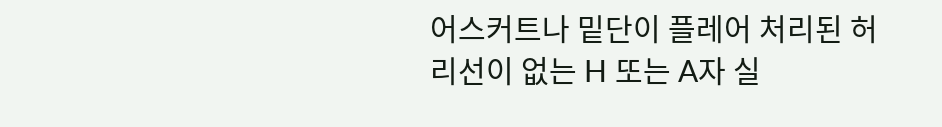어스커트나 밑단이 플레어 처리된 허리선이 없는 H 또는 A자 실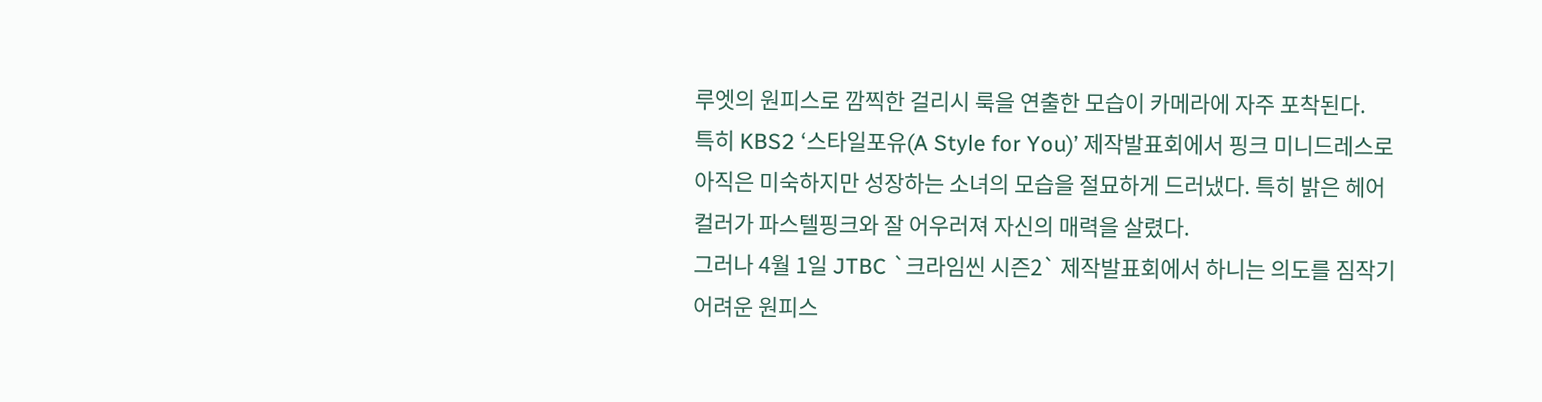루엣의 원피스로 깜찍한 걸리시 룩을 연출한 모습이 카메라에 자주 포착된다.
특히 KBS2 ‘스타일포유(A Style for You)’ 제작발표회에서 핑크 미니드레스로 아직은 미숙하지만 성장하는 소녀의 모습을 절묘하게 드러냈다. 특히 밝은 헤어컬러가 파스텔핑크와 잘 어우러져 자신의 매력을 살렸다.
그러나 4월 1일 JTBC `크라임씬 시즌2` 제작발표회에서 하니는 의도를 짐작기 어려운 원피스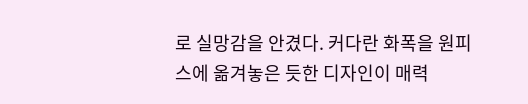로 실망감을 안겼다. 커다란 화폭을 원피스에 옮겨놓은 듯한 디자인이 매력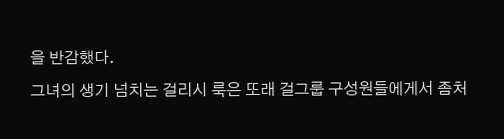을 반감했다.
그녀의 생기 넘치는 걸리시 룩은 또래 걸그룹 구성원들에게서 좀처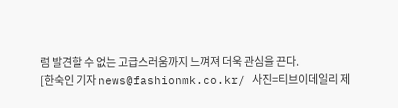럼 발견할 수 없는 고급스러움까지 느껴져 더욱 관심을 끈다.
[한숙인 기자 news@fashionmk.co.kr/ 사진=티브이데일리 제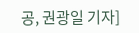공, 권광일 기자]